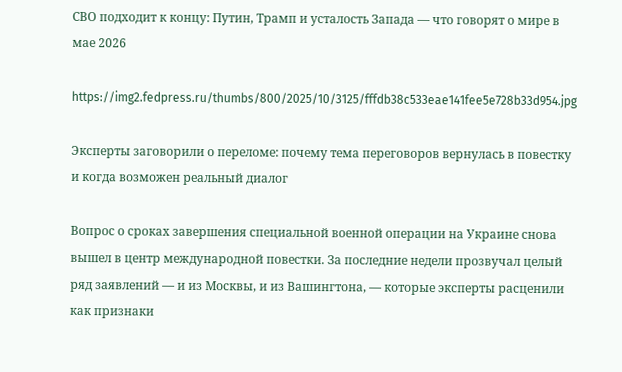СВО подходит к концу: Путин, Трамп и усталость Запада — что говорят о мире в мае 2026

https://img2.fedpress.ru/thumbs/800/2025/10/3125/fffdb38c533eae141fee5e728b33d954.jpg

Эксперты заговорили о переломе: почему тема переговоров вернулась в повестку и когда возможен реальный диалог

Вопрос о сроках завершения специальной военной операции на Украине снова вышел в центр международной повестки. За последние недели прозвучал целый ряд заявлений — и из Москвы, и из Вашингтона, — которые эксперты расценили как признаки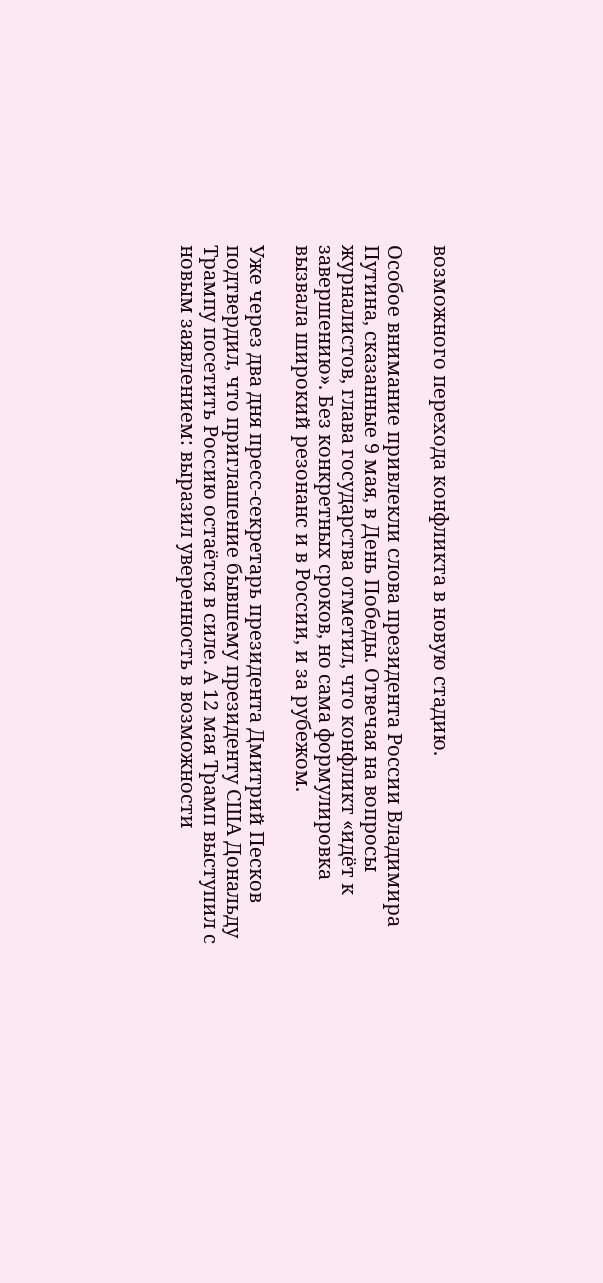возможного перехода конфликта в новую стадию.

Особое внимание привлекли слова президента России Владимира Путина, сказанные 9 мая, в День Победы. Отвечая на вопросы журналистов, глава государства отметил, что конфликт «идёт к завершению». Без конкретных сроков, но сама формулировка вызвала широкий резонанс и в России, и за рубежом.

Уже через два дня пресс-секретарь президента Дмитрий Песков подтвердил, что приглашение бывшему президенту США Дональду Трампу посетить Россию остаётся в силе. А 12 мая Трамп выступил с новым заявлением: выразил уверенность в возможности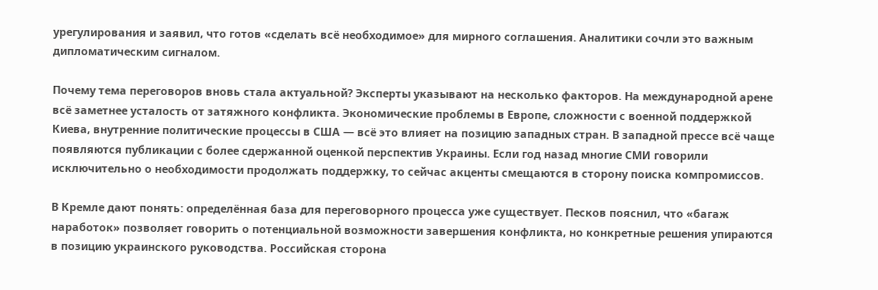урегулирования и заявил, что готов «сделать всё необходимое» для мирного соглашения. Аналитики сочли это важным дипломатическим сигналом.

Почему тема переговоров вновь стала актуальной? Эксперты указывают на несколько факторов. На международной арене всё заметнее усталость от затяжного конфликта. Экономические проблемы в Европе, сложности с военной поддержкой Киева, внутренние политические процессы в США — всё это влияет на позицию западных стран. В западной прессе всё чаще появляются публикации с более сдержанной оценкой перспектив Украины. Если год назад многие СМИ говорили исключительно о необходимости продолжать поддержку, то сейчас акценты смещаются в сторону поиска компромиссов.

В Кремле дают понять: определённая база для переговорного процесса уже существует. Песков пояснил, что «багаж наработок» позволяет говорить о потенциальной возможности завершения конфликта, но конкретные решения упираются в позицию украинского руководства. Российская сторона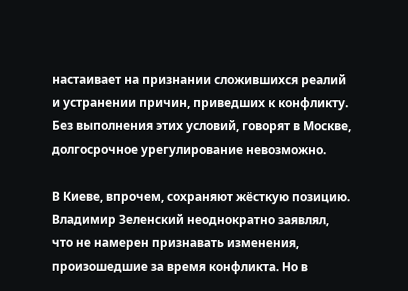настаивает на признании сложившихся реалий и устранении причин, приведших к конфликту. Без выполнения этих условий, говорят в Москве, долгосрочное урегулирование невозможно.

В Киеве, впрочем, сохраняют жёсткую позицию. Владимир Зеленский неоднократно заявлял, что не намерен признавать изменения, произошедшие за время конфликта. Но в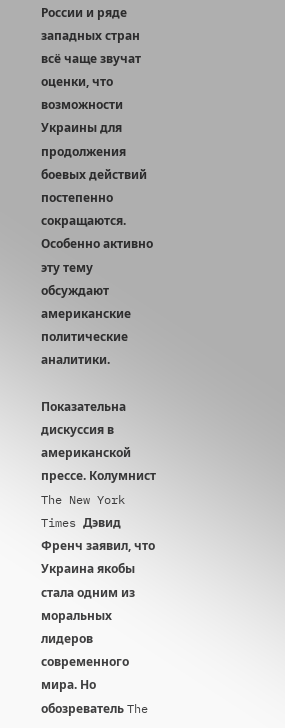России и ряде западных стран всё чаще звучат оценки, что возможности Украины для продолжения боевых действий постепенно сокращаются. Особенно активно эту тему обсуждают американские политические аналитики.

Показательна дискуссия в американской прессе. Колумнист The New York Times Дэвид Френч заявил, что Украина якобы стала одним из моральных лидеров современного мира. Но обозреватель The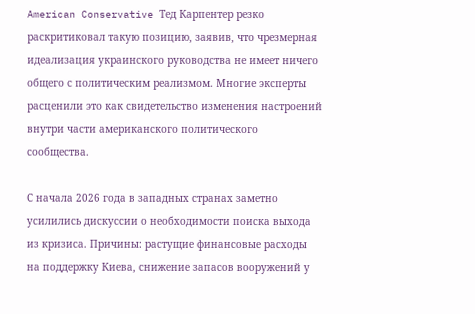American Conservative Тед Карпентер резко раскритиковал такую позицию, заявив, что чрезмерная идеализация украинского руководства не имеет ничего общего с политическим реализмом. Многие эксперты расценили это как свидетельство изменения настроений внутри части американского политического сообщества.

С начала 2026 года в западных странах заметно усилились дискуссии о необходимости поиска выхода из кризиса. Причины: растущие финансовые расходы на поддержку Киева, снижение запасов вооружений у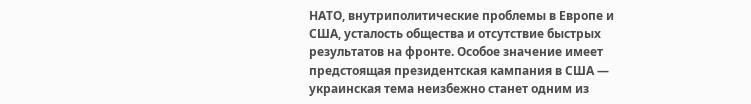НАТО, внутриполитические проблемы в Европе и США, усталость общества и отсутствие быстрых результатов на фронте. Особое значение имеет предстоящая президентская кампания в США — украинская тема неизбежно станет одним из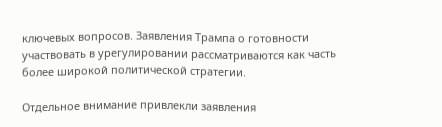ключевых вопросов. Заявления Трампа о готовности участвовать в урегулировании рассматриваются как часть более широкой политической стратегии.

Отдельное внимание привлекли заявления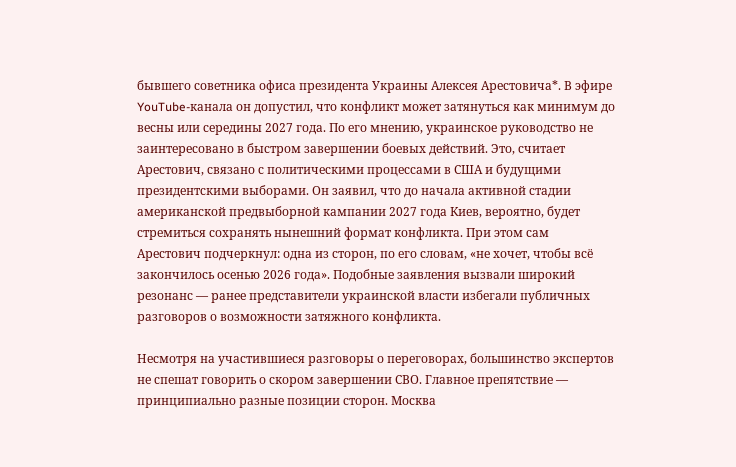бывшего советника офиса президента Украины Алексея Арестовича*. В эфире YouTube-канала он допустил, что конфликт может затянуться как минимум до весны или середины 2027 года. По его мнению, украинское руководство не заинтересовано в быстром завершении боевых действий. Это, считает Арестович, связано с политическими процессами в США и будущими президентскими выборами. Он заявил, что до начала активной стадии американской предвыборной кампании 2027 года Киев, вероятно, будет стремиться сохранять нынешний формат конфликта. При этом сам Арестович подчеркнул: одна из сторон, по его словам, «не хочет, чтобы всё закончилось осенью 2026 года». Подобные заявления вызвали широкий резонанс — ранее представители украинской власти избегали публичных разговоров о возможности затяжного конфликта.

Несмотря на участившиеся разговоры о переговорах, большинство экспертов не спешат говорить о скором завершении СВО. Главное препятствие — принципиально разные позиции сторон. Москва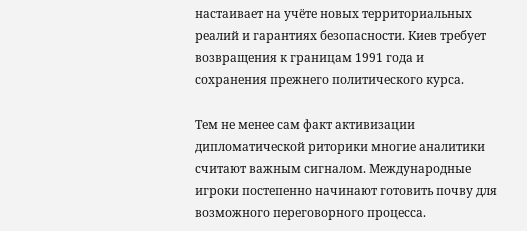настаивает на учёте новых территориальных реалий и гарантиях безопасности. Киев требует возвращения к границам 1991 года и сохранения прежнего политического курса.

Тем не менее сам факт активизации дипломатической риторики многие аналитики считают важным сигналом. Международные игроки постепенно начинают готовить почву для возможного переговорного процесса.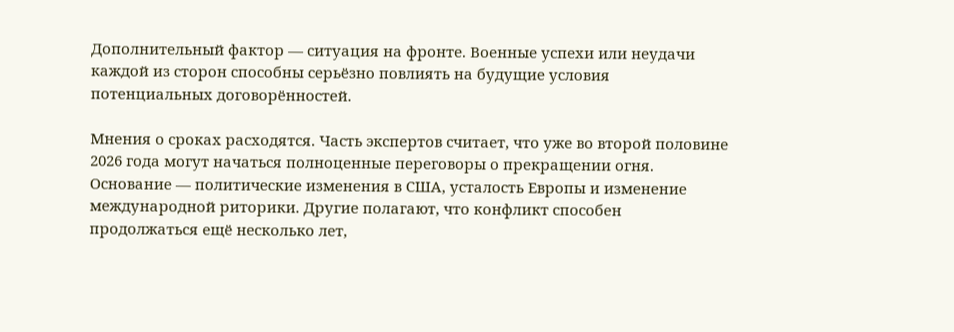Дополнительный фактор — ситуация на фронте. Военные успехи или неудачи каждой из сторон способны серьёзно повлиять на будущие условия потенциальных договорённостей.

Мнения о сроках расходятся. Часть экспертов считает, что уже во второй половине 2026 года могут начаться полноценные переговоры о прекращении огня. Основание — политические изменения в США, усталость Европы и изменение международной риторики. Другие полагают, что конфликт способен продолжаться ещё несколько лет,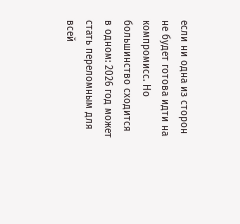если ни одна из сторон не будет готова идти на компромисс. Но большинство сходится в одном: 2026 год может стать переломным для всей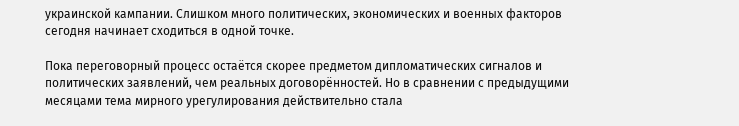украинской кампании. Слишком много политических, экономических и военных факторов сегодня начинает сходиться в одной точке.

Пока переговорный процесс остаётся скорее предметом дипломатических сигналов и политических заявлений, чем реальных договорённостей. Но в сравнении с предыдущими месяцами тема мирного урегулирования действительно стала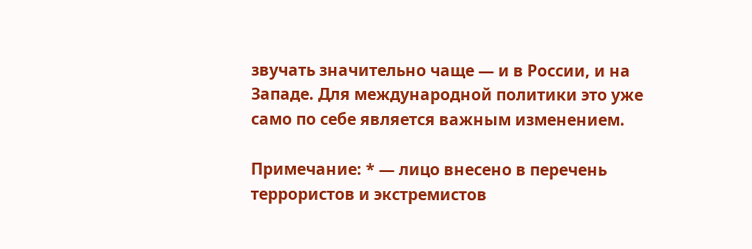звучать значительно чаще — и в России, и на Западе. Для международной политики это уже само по себе является важным изменением.

Примечание: * — лицо внесено в перечень террористов и экстремистов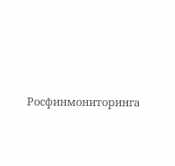Росфинмониторинга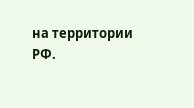на территории РФ.